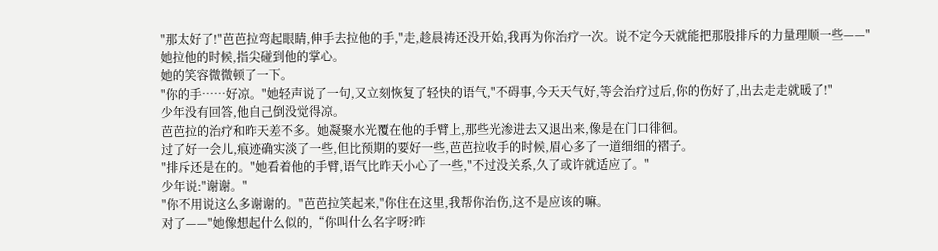"那太好了!"芭芭拉弯起眼睛,伸手去拉他的手,"走,趁晨祷还没开始,我再为你治疗一次。说不定今天就能把那股排斥的力量理顺一些——"
她拉他的时候,指尖碰到他的掌心。
她的笑容微微顿了一下。
"你的手……好凉。"她轻声说了一句,又立刻恢复了轻快的语气,"不碍事,今天天气好,等会治疗过后,你的伤好了,出去走走就暖了!"
少年没有回答,他自己倒没觉得凉。
芭芭拉的治疗和昨天差不多。她凝聚水光覆在他的手臂上,那些光渗进去又退出来,像是在门口徘徊。
过了好一会儿,痕迹确实淡了一些,但比预期的要好一些,芭芭拉收手的时候,眉心多了一道细细的褶子。
"排斥还是在的。"她看着他的手臂,语气比昨天小心了一些,"不过没关系,久了或许就适应了。"
少年说:"谢谢。"
"你不用说这么多谢谢的。"芭芭拉笑起来,"你住在这里,我帮你治伤,这不是应该的嘛。
对了——"她像想起什么似的,“你叫什么名字呀?昨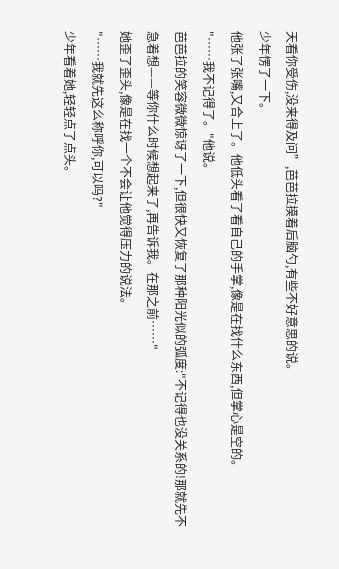天看你受伤,没来得及问”,芭芭拉摸着后脑勺,有些不好意思的说。
少年愣了一下。
他张了张嘴,又合上了。他低头看了看自己的手掌,像是在找什么东西,但掌心是空的。
"……我不记得了。"他说。
芭芭拉的笑容微微惊讶了一下,但很快又恢复了那种阳光似的弧度:"不记得也没关系的!那就先不急着想——等你什么时候想起来了,再告诉我。在那之前……"
她歪了歪头,像是在找一个不会让他觉得压力的说法。
"……我就先这么称呼你,可以吗?"
少年看着她,轻轻点了点头。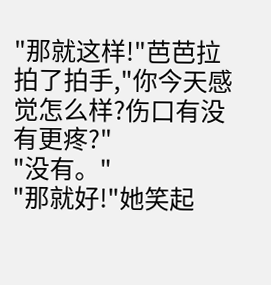"那就这样!"芭芭拉拍了拍手,"你今天感觉怎么样?伤口有没有更疼?"
"没有。"
"那就好!"她笑起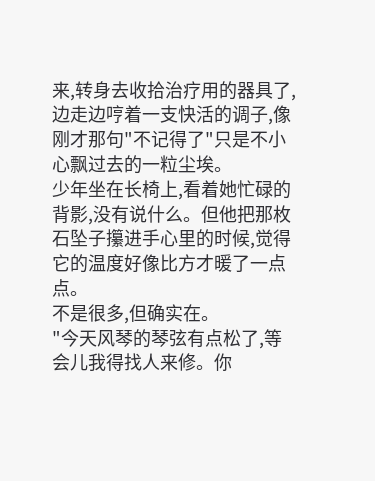来,转身去收拾治疗用的器具了,边走边哼着一支快活的调子,像刚才那句"不记得了"只是不小心飘过去的一粒尘埃。
少年坐在长椅上,看着她忙碌的背影,没有说什么。但他把那枚石坠子攥进手心里的时候,觉得它的温度好像比方才暖了一点点。
不是很多,但确实在。
"今天风琴的琴弦有点松了,等会儿我得找人来修。你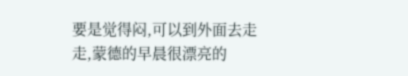要是觉得闷,可以到外面去走走,蒙德的早晨很漂亮的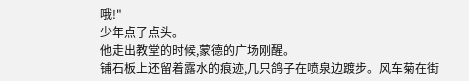哦!"
少年点了点头。
他走出教堂的时候,蒙德的广场刚醒。
铺石板上还留着露水的痕迹,几只鸽子在喷泉边踱步。风车菊在街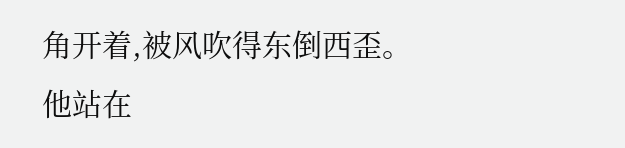角开着,被风吹得东倒西歪。
他站在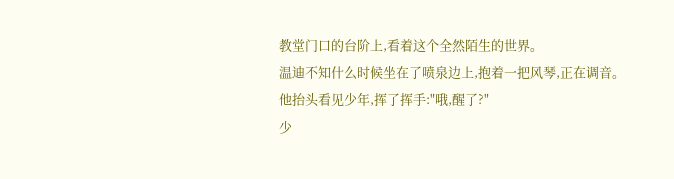教堂门口的台阶上,看着这个全然陌生的世界。
温迪不知什么时候坐在了喷泉边上,抱着一把风琴,正在调音。他抬头看见少年,挥了挥手:"哦,醒了?"
少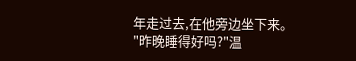年走过去,在他旁边坐下来。
"昨晚睡得好吗?"温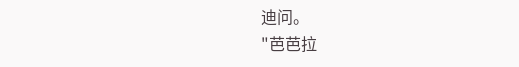迪问。
"芭芭拉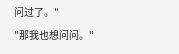问过了。"
"那我也想问问。"